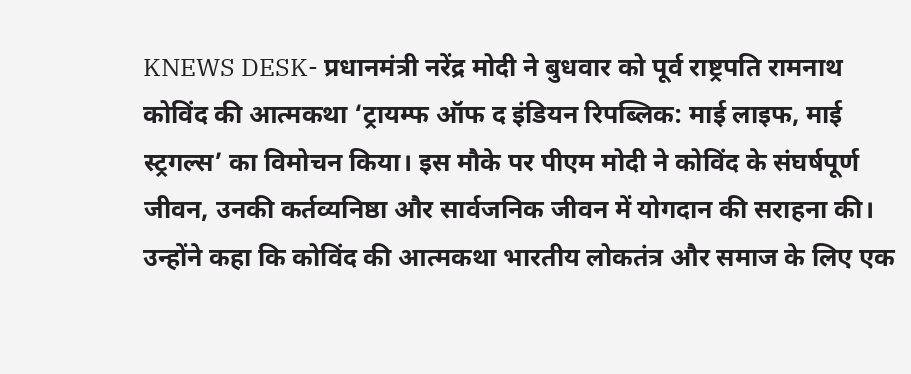KNEWS DESK- प्रधानमंत्री नरेंद्र मोदी ने बुधवार को पूर्व राष्ट्रपति रामनाथ कोविंद की आत्मकथा ‘ट्रायम्फ ऑफ द इंडियन रिपब्लिक: माई लाइफ, माई स्ट्रगल्स’ का विमोचन किया। इस मौके पर पीएम मोदी ने कोविंद के संघर्षपूर्ण जीवन, उनकी कर्तव्यनिष्ठा और सार्वजनिक जीवन में योगदान की सराहना की। उन्होंने कहा कि कोविंद की आत्मकथा भारतीय लोकतंत्र और समाज के लिए एक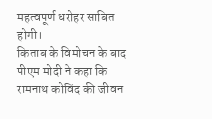महत्वपूर्ण धरोहर साबित होगी।
किताब के विमोचन के बाद पीएम मोदी ने कहा कि रामनाथ कोविंद की जीवन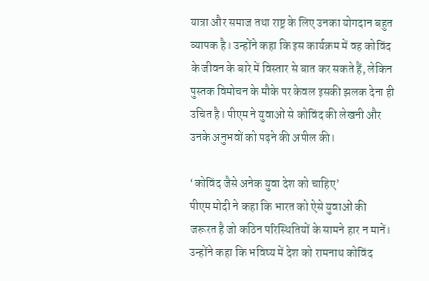यात्रा और समाज तथा राष्ट्र के लिए उनका योगदान बहुत व्यापक है। उन्होंने कहा कि इस कार्यक्रम में वह कोविंद के जीवन के बारे में विस्तार से बात कर सकते हैं, लेकिन पुस्तक विमोचन के मौके पर केवल इसकी झलक देना ही उचित है। पीएम ने युवाओं से कोविंद की लेखनी और उनके अनुभवों को पढ़ने की अपील की।

‘कोविंद जैसे अनेक युवा देश को चाहिए’
पीएम मोदी ने कहा कि भारत को ऐसे युवाओं की जरूरत है जो कठिन परिस्थितियों के सामने हार न मानें। उन्होंने कहा कि भविष्य में देश को रामनाथ कोविंद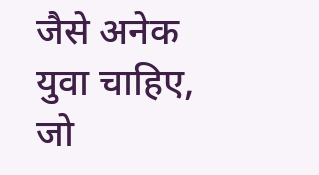जैसे अनेक युवा चाहिए, जो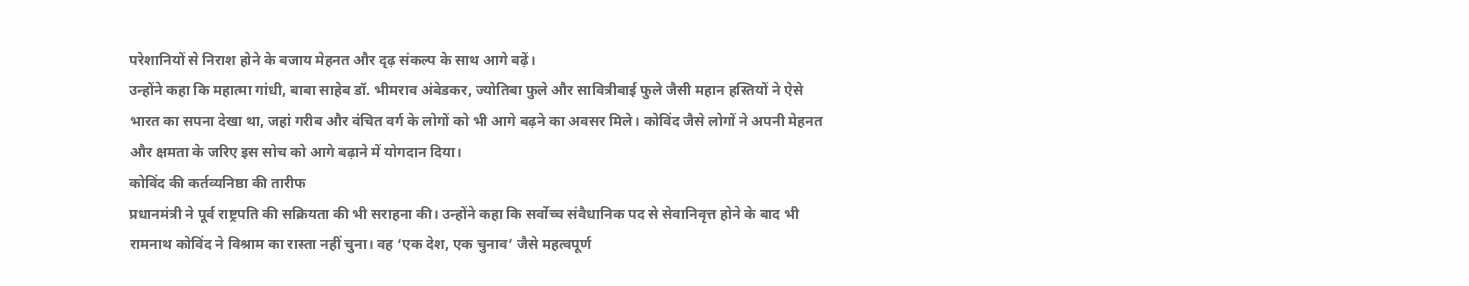परेशानियों से निराश होने के बजाय मेहनत और दृढ़ संकल्प के साथ आगे बढ़ें।
उन्होंने कहा कि महात्मा गांधी, बाबा साहेब डॉ. भीमराव अंबेडकर, ज्योतिबा फुले और सावित्रीबाई फुले जैसी महान हस्तियों ने ऐसे भारत का सपना देखा था, जहां गरीब और वंचित वर्ग के लोगों को भी आगे बढ़ने का अवसर मिले। कोविंद जैसे लोगों ने अपनी मेहनत और क्षमता के जरिए इस सोच को आगे बढ़ाने में योगदान दिया।
कोविंद की कर्तव्यनिष्ठा की तारीफ
प्रधानमंत्री ने पूर्व राष्ट्रपति की सक्रियता की भी सराहना की। उन्होंने कहा कि सर्वोच्च संवैधानिक पद से सेवानिवृत्त होने के बाद भी रामनाथ कोविंद ने विश्राम का रास्ता नहीं चुना। वह ‘एक देश, एक चुनाव’ जैसे महत्वपूर्ण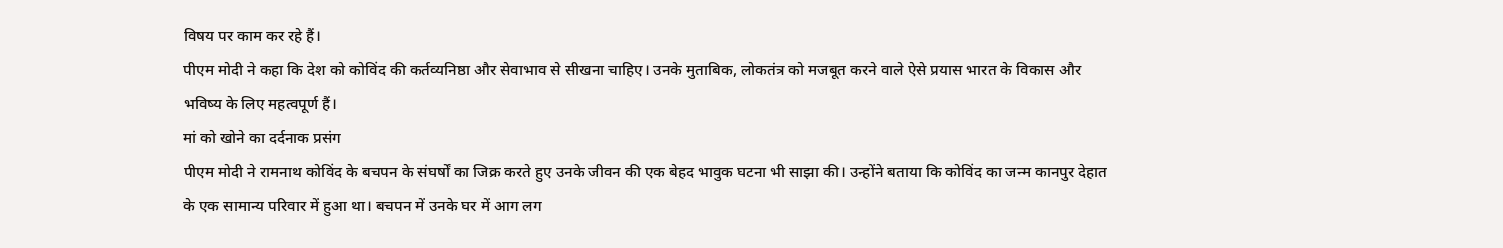विषय पर काम कर रहे हैं।
पीएम मोदी ने कहा कि देश को कोविंद की कर्तव्यनिष्ठा और सेवाभाव से सीखना चाहिए। उनके मुताबिक, लोकतंत्र को मजबूत करने वाले ऐसे प्रयास भारत के विकास और भविष्य के लिए महत्वपूर्ण हैं।
मां को खोने का दर्दनाक प्रसंग
पीएम मोदी ने रामनाथ कोविंद के बचपन के संघर्षों का जिक्र करते हुए उनके जीवन की एक बेहद भावुक घटना भी साझा की। उन्होंने बताया कि कोविंद का जन्म कानपुर देहात के एक सामान्य परिवार में हुआ था। बचपन में उनके घर में आग लग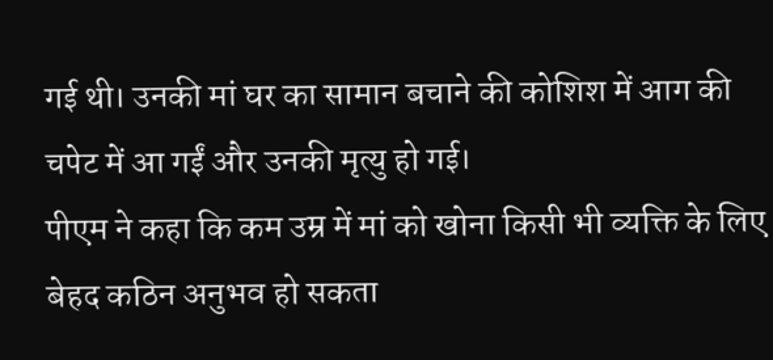गई थी। उनकी मां घर का सामान बचाने की कोशिश में आग की चपेट में आ गईं और उनकी मृत्यु हो गई।
पीएम ने कहा कि कम उम्र में मां को खोना किसी भी व्यक्ति के लिए बेहद कठिन अनुभव हो सकता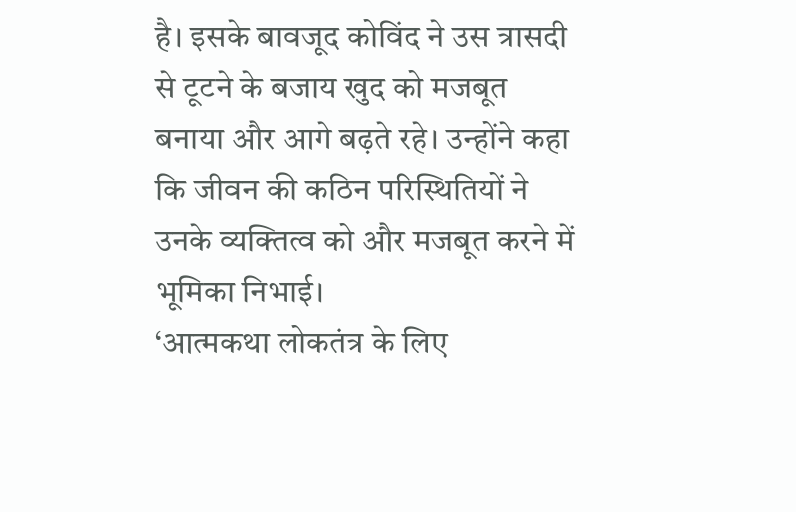है। इसके बावजूद कोविंद ने उस त्रासदी से टूटने के बजाय खुद को मजबूत बनाया और आगे बढ़ते रहे। उन्होंने कहा कि जीवन की कठिन परिस्थितियों ने उनके व्यक्तित्व को और मजबूत करने में भूमिका निभाई।
‘आत्मकथा लोकतंत्र के लिए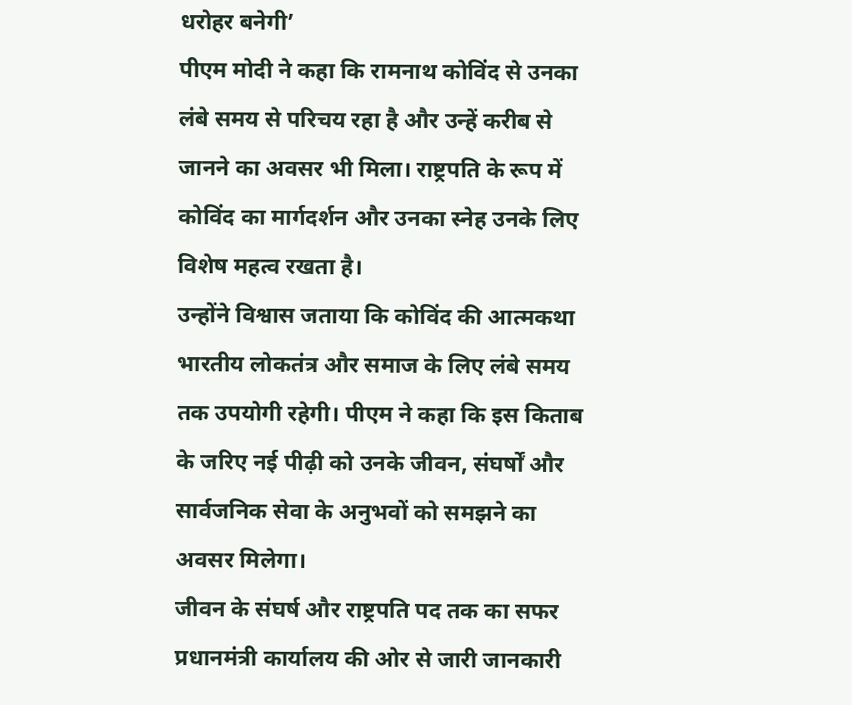धरोहर बनेगी’
पीएम मोदी ने कहा कि रामनाथ कोविंद से उनका लंबे समय से परिचय रहा है और उन्हें करीब से जानने का अवसर भी मिला। राष्ट्रपति के रूप में कोविंद का मार्गदर्शन और उनका स्नेह उनके लिए विशेष महत्व रखता है।
उन्होंने विश्वास जताया कि कोविंद की आत्मकथा भारतीय लोकतंत्र और समाज के लिए लंबे समय तक उपयोगी रहेगी। पीएम ने कहा कि इस किताब के जरिए नई पीढ़ी को उनके जीवन, संघर्षों और सार्वजनिक सेवा के अनुभवों को समझने का अवसर मिलेगा।
जीवन के संघर्ष और राष्ट्रपति पद तक का सफर
प्रधानमंत्री कार्यालय की ओर से जारी जानकारी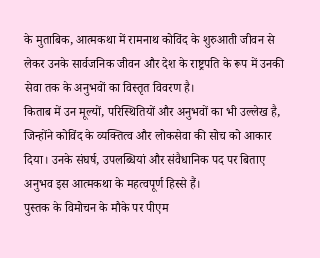के मुताबिक, आत्मकथा में रामनाथ कोविंद के शुरुआती जीवन से लेकर उनके सार्वजनिक जीवन और देश के राष्ट्रपति के रूप में उनकी सेवा तक के अनुभवों का विस्तृत विवरण है।
किताब में उन मूल्यों, परिस्थितियों और अनुभवों का भी उल्लेख है, जिन्होंने कोविंद के व्यक्तित्व और लोकसेवा की सोच को आकार दिया। उनके संघर्ष, उपलब्धियां और संवैधानिक पद पर बिताए अनुभव इस आत्मकथा के महत्वपूर्ण हिस्से हैं।
पुस्तक के विमोचन के मौके पर पीएम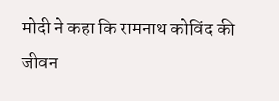मोदी ने कहा कि रामनाथ कोविंद की जीवन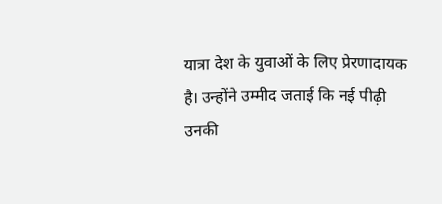यात्रा देश के युवाओं के लिए प्रेरणादायक है। उन्होंने उम्मीद जताई कि नई पीढ़ी उनकी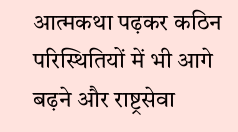आत्मकथा पढ़कर कठिन परिस्थितियों में भी आगे बढ़ने और राष्ट्रसेवा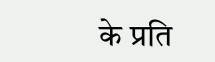के प्रति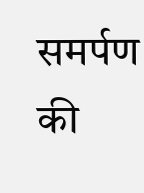समर्पण की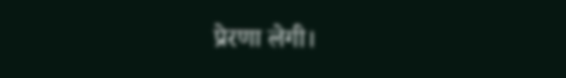प्रेरणा लेगी।